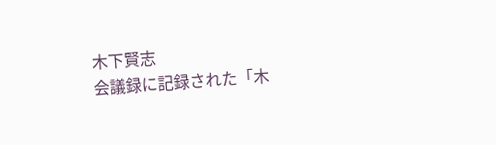木下賢志
会議録に記録された「木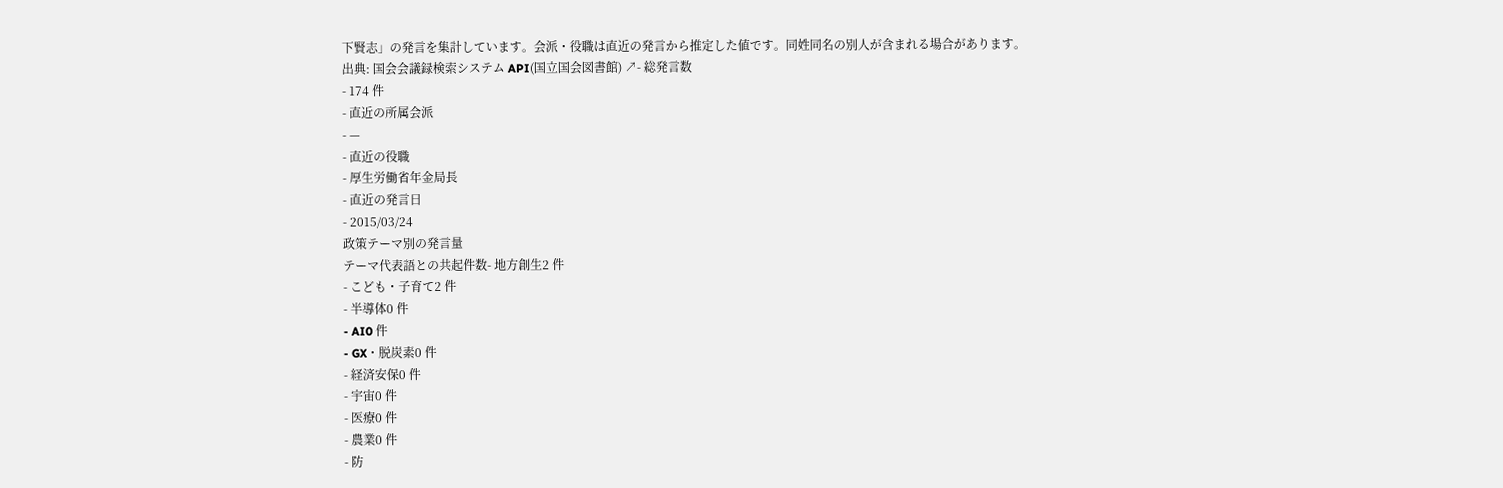下賢志」の発言を集計しています。会派・役職は直近の発言から推定した値です。同姓同名の別人が含まれる場合があります。
出典: 国会会議録検索システム API(国立国会図書館) ↗- 総発言数
- 174 件
- 直近の所属会派
- —
- 直近の役職
- 厚生労働省年金局長
- 直近の発言日
- 2015/03/24
政策テーマ別の発言量
テーマ代表語との共起件数- 地方創生2 件
- こども・子育て2 件
- 半導体0 件
- AI0 件
- GX・脱炭素0 件
- 経済安保0 件
- 宇宙0 件
- 医療0 件
- 農業0 件
- 防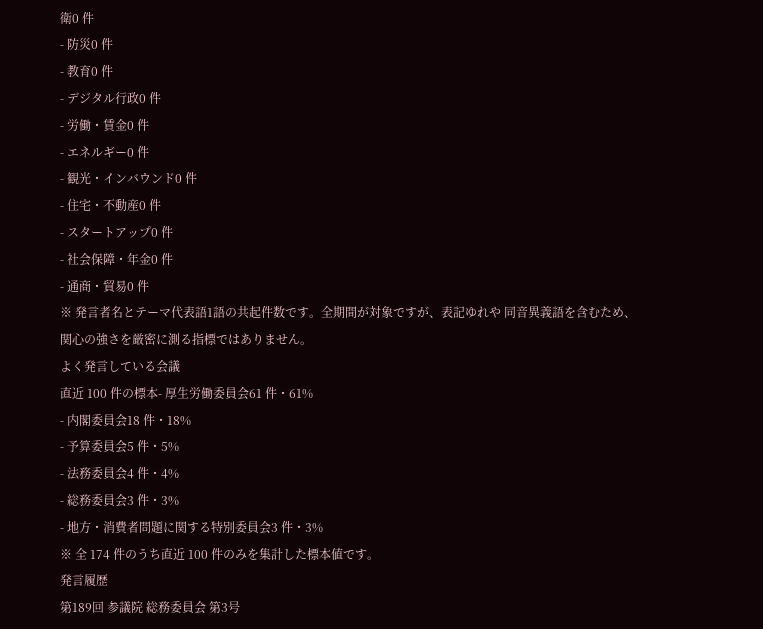衛0 件
- 防災0 件
- 教育0 件
- デジタル行政0 件
- 労働・賃金0 件
- エネルギー0 件
- 観光・インバウンド0 件
- 住宅・不動産0 件
- スタートアップ0 件
- 社会保障・年金0 件
- 通商・貿易0 件
※ 発言者名とテーマ代表語1語の共起件数です。全期間が対象ですが、表記ゆれや 同音異義語を含むため、関心の強さを厳密に測る指標ではありません。
よく発言している会議
直近 100 件の標本- 厚生労働委員会61 件・61%
- 内閣委員会18 件・18%
- 予算委員会5 件・5%
- 法務委員会4 件・4%
- 総務委員会3 件・3%
- 地方・消費者問題に関する特別委員会3 件・3%
※ 全 174 件のうち直近 100 件のみを集計した標本値です。
発言履歴
第189回 参議院 総務委員会 第3号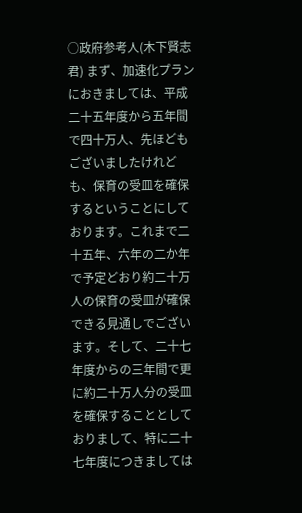○政府参考人(木下賢志君) まず、加速化プランにおきましては、平成二十五年度から五年間で四十万人、先ほどもございましたけれども、保育の受皿を確保するということにしております。これまで二十五年、六年の二か年で予定どおり約二十万人の保育の受皿が確保できる見通しでございます。そして、二十七年度からの三年間で更に約二十万人分の受皿を確保することとしておりまして、特に二十七年度につきましては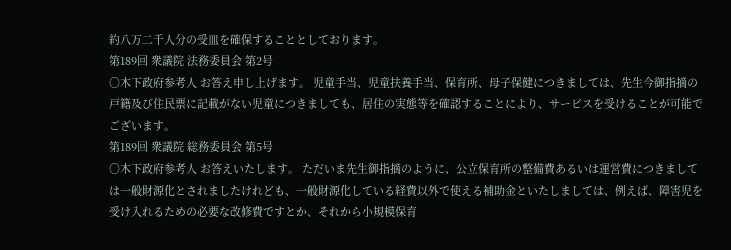約八万二千人分の受皿を確保することとしております。
第189回 衆議院 法務委員会 第2号
○木下政府参考人 お答え申し上げます。 児童手当、児童扶養手当、保育所、母子保健につきましては、先生今御指摘の戸籍及び住民票に記載がない児童につきましても、居住の実態等を確認することにより、サービスを受けることが可能でございます。
第189回 衆議院 総務委員会 第5号
○木下政府参考人 お答えいたします。 ただいま先生御指摘のように、公立保育所の整備費あるいは運営費につきましては一般財源化とされましたけれども、一般財源化している経費以外で使える補助金といたしましては、例えば、障害児を受け入れるための必要な改修費ですとか、それから小規模保育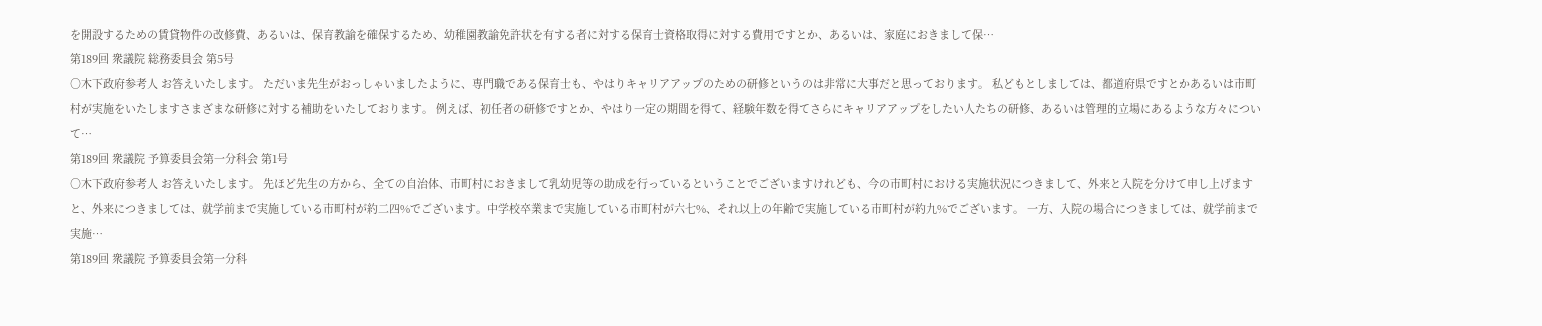を開設するための賃貸物件の改修費、あるいは、保育教諭を確保するため、幼稚園教諭免許状を有する者に対する保育士資格取得に対する費用ですとか、あるいは、家庭におきまして保…
第189回 衆議院 総務委員会 第5号
○木下政府参考人 お答えいたします。 ただいま先生がおっしゃいましたように、専門職である保育士も、やはりキャリアアップのための研修というのは非常に大事だと思っております。 私どもとしましては、都道府県ですとかあるいは市町村が実施をいたしますさまざまな研修に対する補助をいたしております。 例えば、初任者の研修ですとか、やはり一定の期間を得て、経験年数を得てさらにキャリアアップをしたい人たちの研修、あるいは管理的立場にあるような方々について…
第189回 衆議院 予算委員会第一分科会 第1号
○木下政府参考人 お答えいたします。 先ほど先生の方から、全ての自治体、市町村におきまして乳幼児等の助成を行っているということでございますけれども、今の市町村における実施状況につきまして、外来と入院を分けて申し上げますと、外来につきましては、就学前まで実施している市町村が約二四%でございます。中学校卒業まで実施している市町村が六七%、それ以上の年齢で実施している市町村が約九%でございます。 一方、入院の場合につきましては、就学前まで実施…
第189回 衆議院 予算委員会第一分科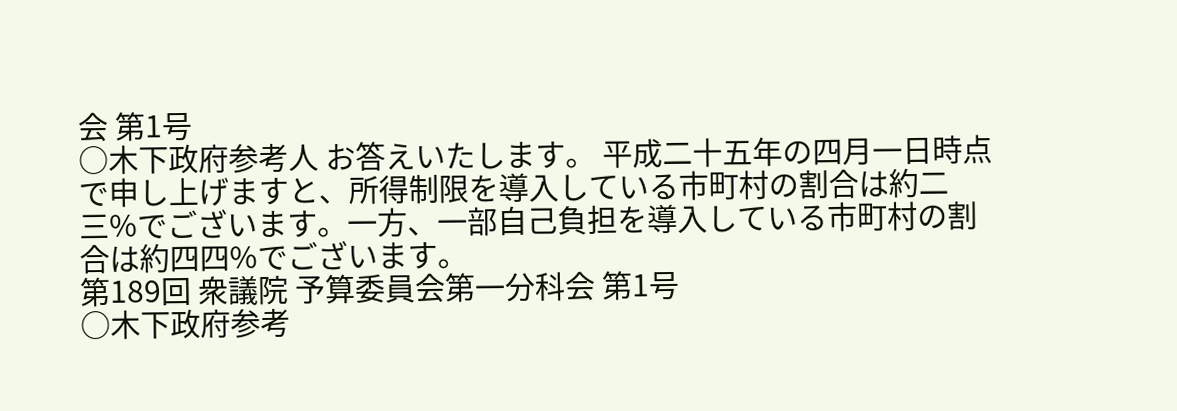会 第1号
○木下政府参考人 お答えいたします。 平成二十五年の四月一日時点で申し上げますと、所得制限を導入している市町村の割合は約二三%でございます。一方、一部自己負担を導入している市町村の割合は約四四%でございます。
第189回 衆議院 予算委員会第一分科会 第1号
○木下政府参考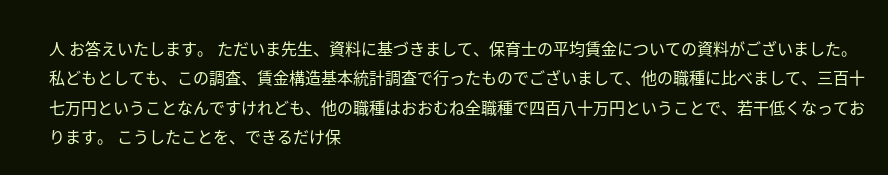人 お答えいたします。 ただいま先生、資料に基づきまして、保育士の平均賃金についての資料がございました。 私どもとしても、この調査、賃金構造基本統計調査で行ったものでございまして、他の職種に比べまして、三百十七万円ということなんですけれども、他の職種はおおむね全職種で四百八十万円ということで、若干低くなっております。 こうしたことを、できるだけ保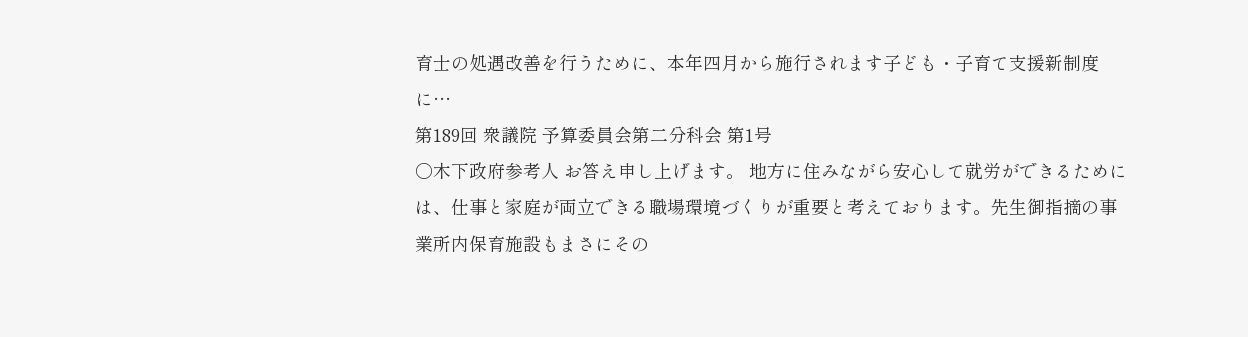育士の処遇改善を行うために、本年四月から施行されます子ども・子育て支援新制度に…
第189回 衆議院 予算委員会第二分科会 第1号
○木下政府参考人 お答え申し上げます。 地方に住みながら安心して就労ができるためには、仕事と家庭が両立できる職場環境づくりが重要と考えております。先生御指摘の事業所内保育施設もまさにその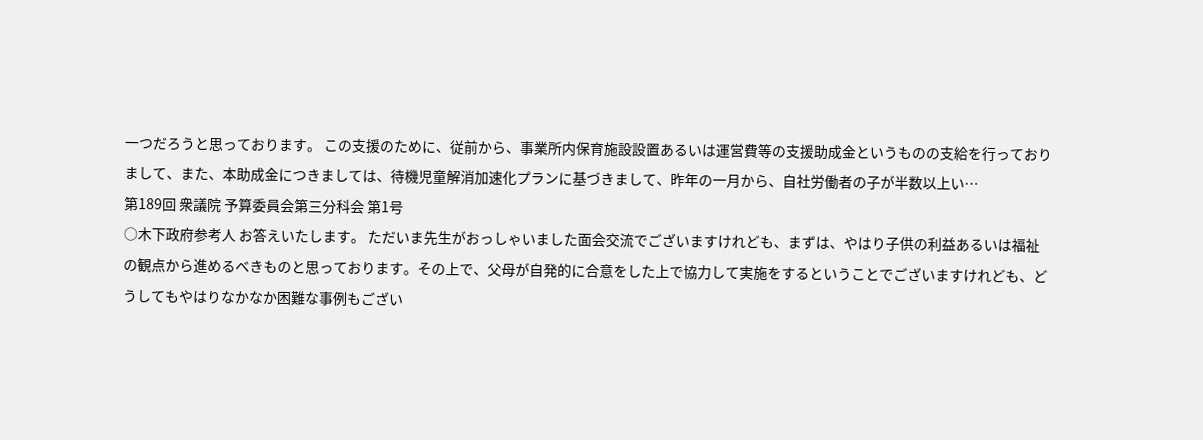一つだろうと思っております。 この支援のために、従前から、事業所内保育施設設置あるいは運営費等の支援助成金というものの支給を行っておりまして、また、本助成金につきましては、待機児童解消加速化プランに基づきまして、昨年の一月から、自社労働者の子が半数以上い…
第189回 衆議院 予算委員会第三分科会 第1号
○木下政府参考人 お答えいたします。 ただいま先生がおっしゃいました面会交流でございますけれども、まずは、やはり子供の利益あるいは福祉の観点から進めるべきものと思っております。その上で、父母が自発的に合意をした上で協力して実施をするということでございますけれども、どうしてもやはりなかなか困難な事例もござい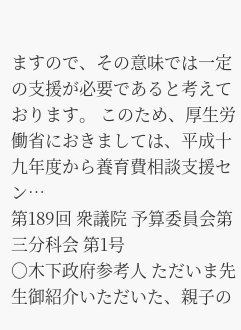ますので、その意味では一定の支援が必要であると考えております。 このため、厚生労働省におきましては、平成十九年度から養育費相談支援セン…
第189回 衆議院 予算委員会第三分科会 第1号
○木下政府参考人 ただいま先生御紹介いただいた、親子の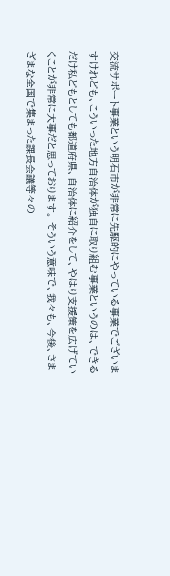交流サポート事業という明石市が非常に先駆的にやっている事業でございますけれども、こういった地方自治体が独自に取り組む事業というのは、できるだけ私どもとしても都道府県、自治体に紹介をして、やはり支援策を広げていくことが非常に大事だと思っております。 そういう意味で、我々も、今後、さまざまな全国で集まった課長会議等々の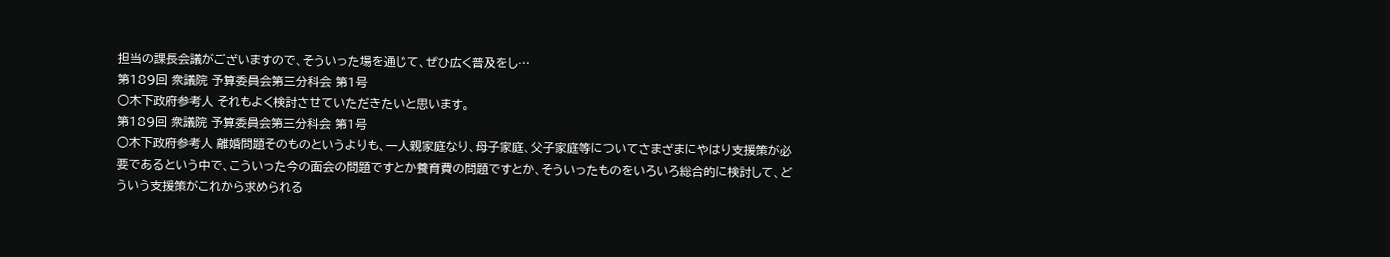担当の課長会議がございますので、そういった場を通じて、ぜひ広く普及をし…
第189回 衆議院 予算委員会第三分科会 第1号
○木下政府参考人 それもよく検討させていただきたいと思います。
第189回 衆議院 予算委員会第三分科会 第1号
○木下政府参考人 離婚問題そのものというよりも、一人親家庭なり、母子家庭、父子家庭等についてさまざまにやはり支援策が必要であるという中で、こういった今の面会の問題ですとか養育費の問題ですとか、そういったものをいろいろ総合的に検討して、どういう支援策がこれから求められる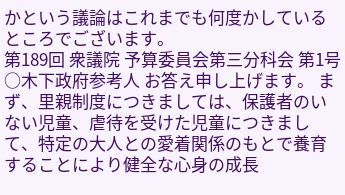かという議論はこれまでも何度かしているところでございます。
第189回 衆議院 予算委員会第三分科会 第1号
○木下政府参考人 お答え申し上げます。 まず、里親制度につきましては、保護者のいない児童、虐待を受けた児童につきまして、特定の大人との愛着関係のもとで養育することにより健全な心身の成長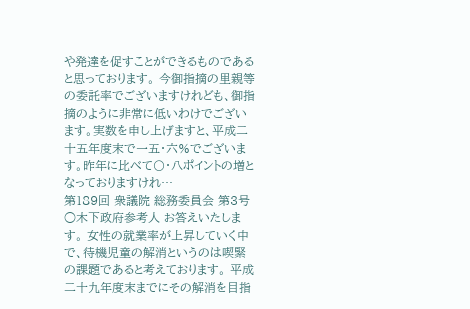や発達を促すことができるものであると思っております。 今御指摘の里親等の委託率でございますけれども、御指摘のように非常に低いわけでございます。実数を申し上げますと、平成二十五年度末で一五・六%でございます。昨年に比べて〇・八ポイントの増となっておりますけれ…
第189回 衆議院 総務委員会 第3号
○木下政府参考人 お答えいたします。 女性の就業率が上昇していく中で、待機児童の解消というのは喫緊の課題であると考えております。 平成二十九年度末までにその解消を目指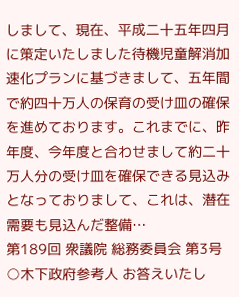しまして、現在、平成二十五年四月に策定いたしました待機児童解消加速化プランに基づきまして、五年間で約四十万人の保育の受け皿の確保を進めております。これまでに、昨年度、今年度と合わせまして約二十万人分の受け皿を確保できる見込みとなっておりまして、これは、潜在需要も見込んだ整備…
第189回 衆議院 総務委員会 第3号
○木下政府参考人 お答えいたし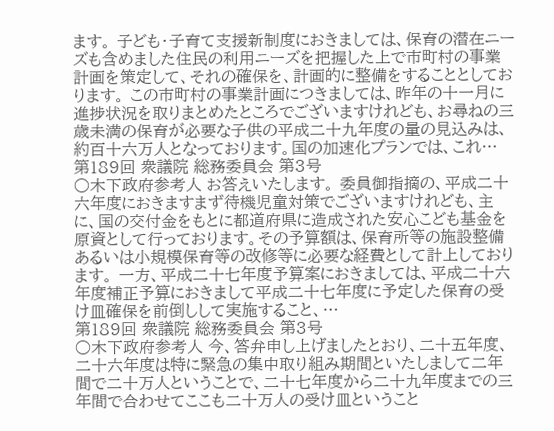ます。 子ども・子育て支援新制度におきましては、保育の潜在ニーズも含めました住民の利用ニーズを把握した上で市町村の事業計画を策定して、それの確保を、計画的に整備をすることとしております。 この市町村の事業計画につきましては、昨年の十一月に進捗状況を取りまとめたところでございますけれども、お尋ねの三歳未満の保育が必要な子供の平成二十九年度の量の見込みは、約百十六万人となっております。国の加速化プランでは、これ…
第189回 衆議院 総務委員会 第3号
○木下政府参考人 お答えいたします。 委員御指摘の、平成二十六年度におきますまず待機児童対策でございますけれども、主に、国の交付金をもとに都道府県に造成された安心こども基金を原資として行っております。その予算額は、保育所等の施設整備あるいは小規模保育等の改修等に必要な経費として計上しております。 一方、平成二十七年度予算案におきましては、平成二十六年度補正予算におきまして平成二十七年度に予定した保育の受け皿確保を前倒しして実施すること、…
第189回 衆議院 総務委員会 第3号
○木下政府参考人 今、答弁申し上げましたとおり、二十五年度、二十六年度は特に緊急の集中取り組み期間といたしまして二年間で二十万人ということで、二十七年度から二十九年度までの三年間で合わせてここも二十万人の受け皿ということ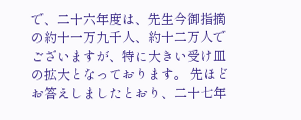で、二十六年度は、先生今御指摘の約十一万九千人、約十二万人でございますが、特に大きい受け皿の拡大となっております。 先ほどお答えしましたとおり、二十七年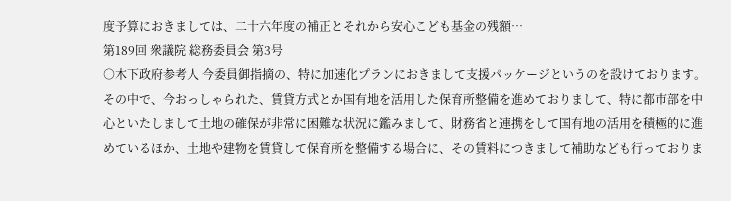度予算におきましては、二十六年度の補正とそれから安心こども基金の残額…
第189回 衆議院 総務委員会 第3号
○木下政府参考人 今委員御指摘の、特に加速化プランにおきまして支援パッケージというのを設けております。 その中で、今おっしゃられた、賃貸方式とか国有地を活用した保育所整備を進めておりまして、特に都市部を中心といたしまして土地の確保が非常に困難な状況に鑑みまして、財務省と連携をして国有地の活用を積極的に進めているほか、土地や建物を賃貸して保育所を整備する場合に、その賃料につきまして補助なども行っておりま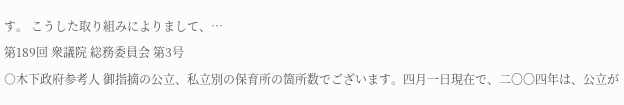す。 こうした取り組みによりまして、…
第189回 衆議院 総務委員会 第3号
○木下政府参考人 御指摘の公立、私立別の保育所の箇所数でございます。四月一日現在で、二〇〇四年は、公立が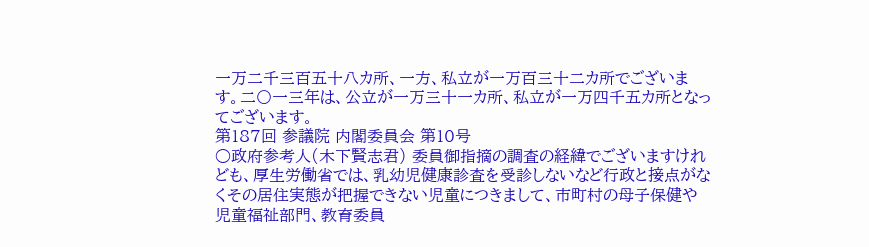一万二千三百五十八カ所、一方、私立が一万百三十二カ所でございます。二〇一三年は、公立が一万三十一カ所、私立が一万四千五カ所となってございます。
第187回 参議院 内閣委員会 第10号
○政府参考人(木下賢志君) 委員御指摘の調査の経緯でございますけれども、厚生労働省では、乳幼児健康診査を受診しないなど行政と接点がなくその居住実態が把握できない児童につきまして、市町村の母子保健や児童福祉部門、教育委員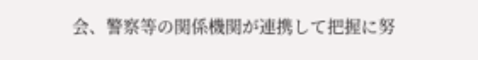会、警察等の関係機関が連携して把握に努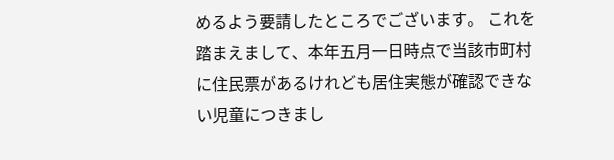めるよう要請したところでございます。 これを踏まえまして、本年五月一日時点で当該市町村に住民票があるけれども居住実態が確認できない児童につきまし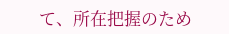て、所在把握のため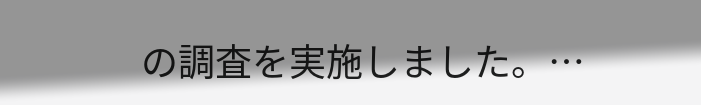の調査を実施しました。…